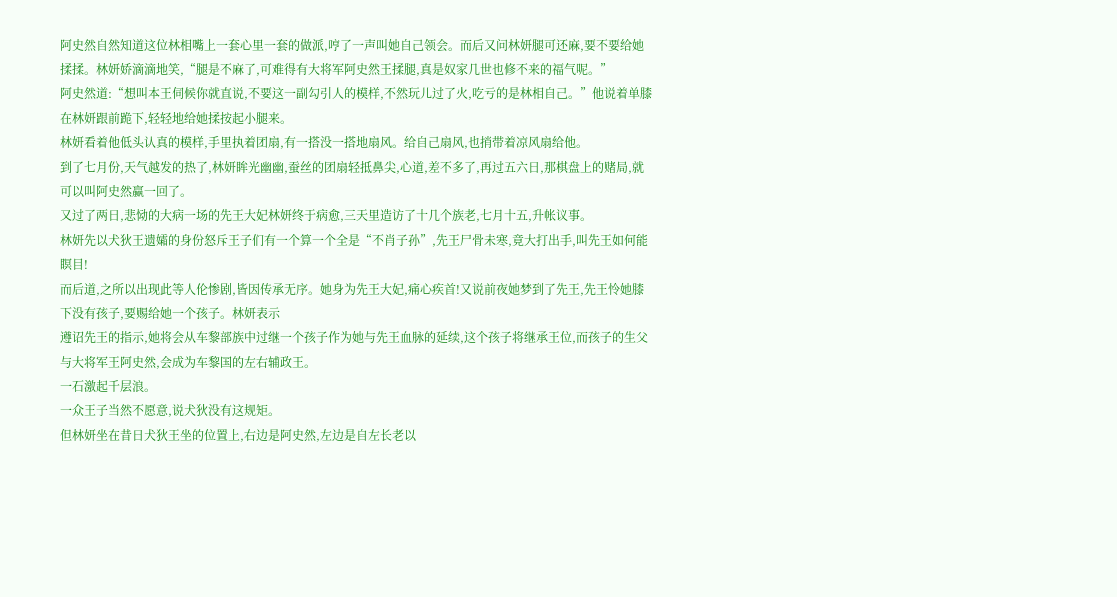阿史然自然知道这位林相嘴上一套心里一套的做派,哼了一声叫她自己领会。而后又问林妍腿可还麻,要不要给她揉揉。林妍娇滴滴地笑,“腿是不麻了,可难得有大将军阿史然王揉腿,真是奴家几世也修不来的福气呢。”
阿史然道:“想叫本王伺候你就直说,不要这一副勾引人的模样,不然玩儿过了火,吃亏的是林相自己。”他说着单膝在林妍跟前跪下,轻轻地给她揉按起小腿来。
林妍看着他低头认真的模样,手里执着团扇,有一搭没一搭地扇风。给自己扇风,也捎带着凉风扇给他。
到了七月份,天气越发的热了,林妍眸光幽幽,蚕丝的团扇轻抵鼻尖,心道,差不多了,再过五六日,那棋盘上的赌局,就可以叫阿史然赢一回了。
又过了两日,悲恸的大病一场的先王大妃林妍终于病愈,三天里造访了十几个族老,七月十五,升帐议事。
林妍先以犬狄王遗孀的身份怒斥王子们有一个算一个全是“不肖子孙”,先王尸骨未寒,竟大打出手,叫先王如何能瞑目!
而后道,之所以出现此等人伦惨剧,皆因传承无序。她身为先王大妃,痛心疾首!又说前夜她梦到了先王,先王怜她膝下没有孩子,要赐给她一个孩子。林妍表示
遵诏先王的指示,她将会从车黎部族中过继一个孩子作为她与先王血脉的延续,这个孩子将继承王位,而孩子的生父与大将军王阿史然,会成为车黎国的左右辅政王。
一石激起千层浪。
一众王子当然不愿意,说犬狄没有这规矩。
但林妍坐在昔日犬狄王坐的位置上,右边是阿史然,左边是自左长老以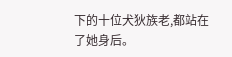下的十位犬狄族老,都站在了她身后。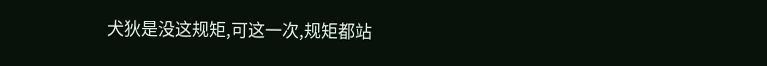犬狄是没这规矩,可这一次,规矩都站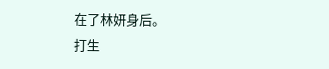在了林妍身后。
打生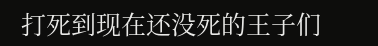打死到现在还没死的王子们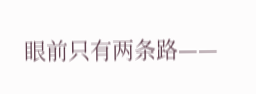眼前只有两条路——